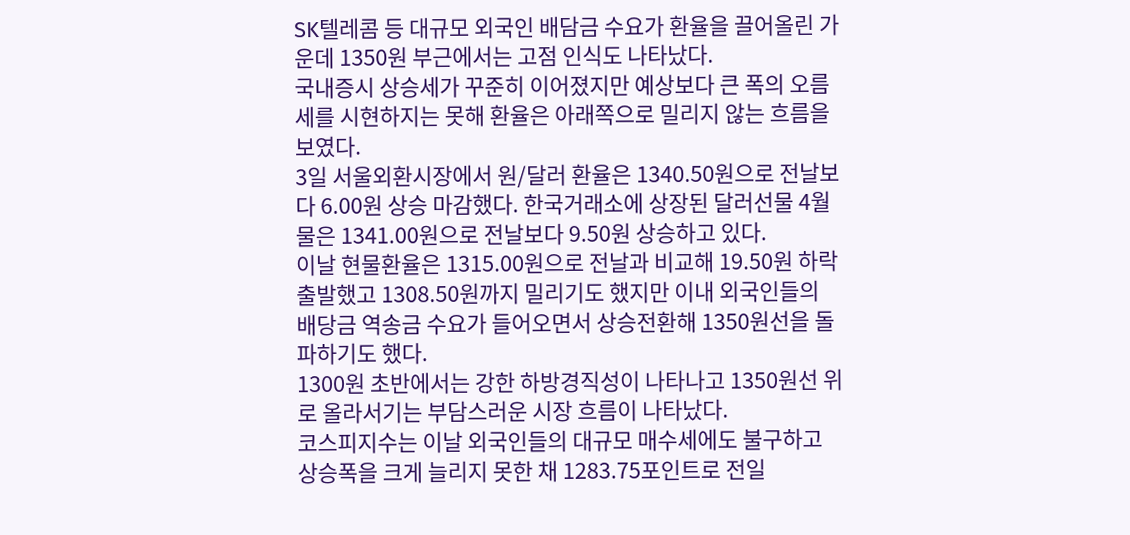SK텔레콤 등 대규모 외국인 배담금 수요가 환율을 끌어올린 가운데 1350원 부근에서는 고점 인식도 나타났다.
국내증시 상승세가 꾸준히 이어졌지만 예상보다 큰 폭의 오름세를 시현하지는 못해 환율은 아래쪽으로 밀리지 않는 흐름을 보였다.
3일 서울외환시장에서 원/달러 환율은 1340.50원으로 전날보다 6.00원 상승 마감했다. 한국거래소에 상장된 달러선물 4월물은 1341.00원으로 전날보다 9.50원 상승하고 있다.
이날 현물환율은 1315.00원으로 전날과 비교해 19.50원 하락 출발했고 1308.50원까지 밀리기도 했지만 이내 외국인들의 배당금 역송금 수요가 들어오면서 상승전환해 1350원선을 돌파하기도 했다.
1300원 초반에서는 강한 하방경직성이 나타나고 1350원선 위로 올라서기는 부담스러운 시장 흐름이 나타났다.
코스피지수는 이날 외국인들의 대규모 매수세에도 불구하고 상승폭을 크게 늘리지 못한 채 1283.75포인트로 전일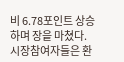비 6.78포인트 상승하며 장읕 마쳤다.
시장참여자들은 환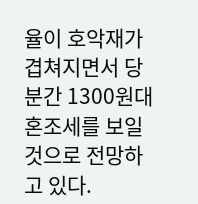율이 호악재가 겹쳐지면서 당분간 1300원대 혼조세를 보일 것으로 전망하고 있다.